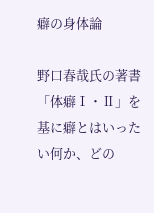癖の身体論

野口春哉氏の著書「体癖Ⅰ・Ⅱ」を基に癖とはいったい何か、どの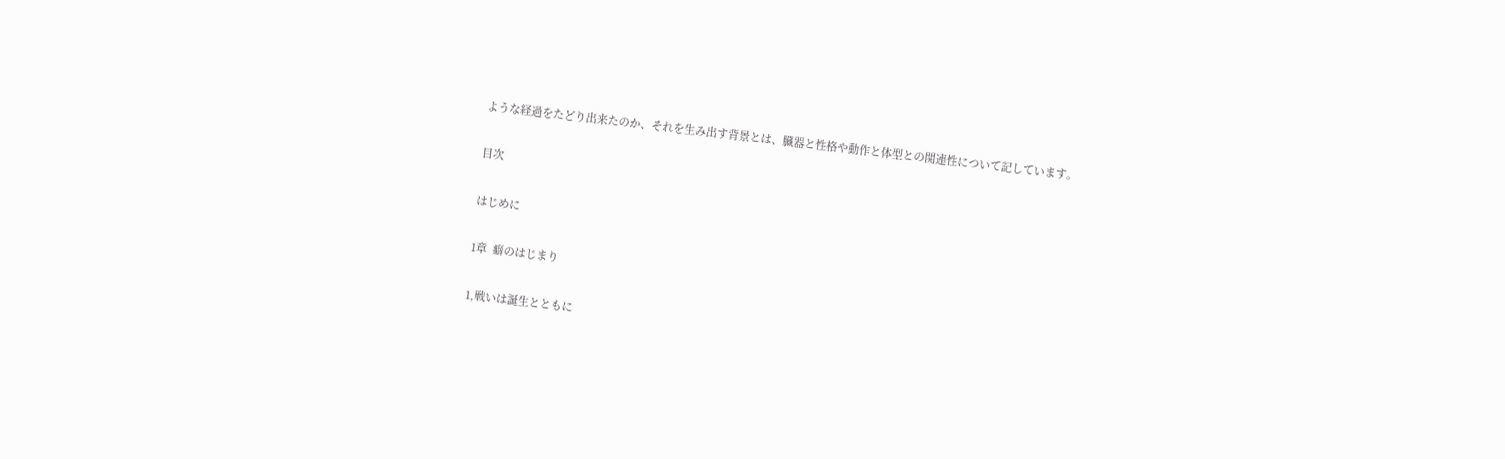ような経過をたどり出来たのか、それを生み出す背景とは、臓器と性格や動作と体型との関連性について記しています。

目次

はじめに

1章  癖のはじまり

1,戦いは誕生とともに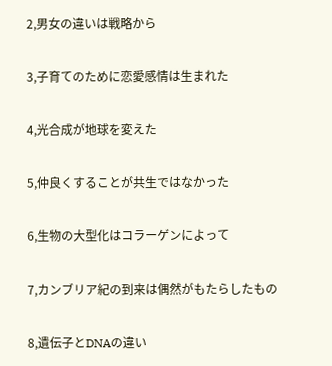2,男女の違いは戦略から

3,子育てのために恋愛感情は生まれた

4,光合成が地球を変えた

5,仲良くすることが共生ではなかった

6,生物の大型化はコラーゲンによって

7,カンブリア紀の到来は偶然がもたらしたもの

8,遺伝子とDNAの違い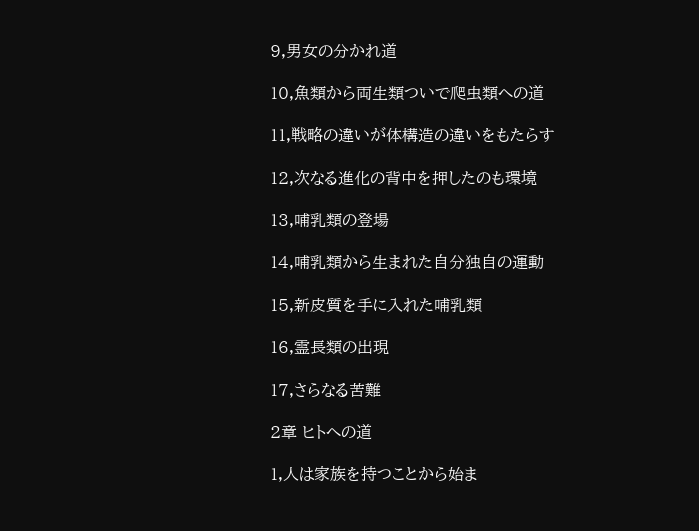9,男女の分かれ道

10,魚類から両生類ついで爬虫類への道

11,戦略の違いが体構造の違いをもたらす

12,次なる進化の背中を押したのも環境

13,哺乳類の登場

14,哺乳類から生まれた自分独自の運動

15,新皮質を手に入れた哺乳類

16,霊長類の出現

17,さらなる苦難

2章 ヒトへの道

1,人は家族を持つことから始ま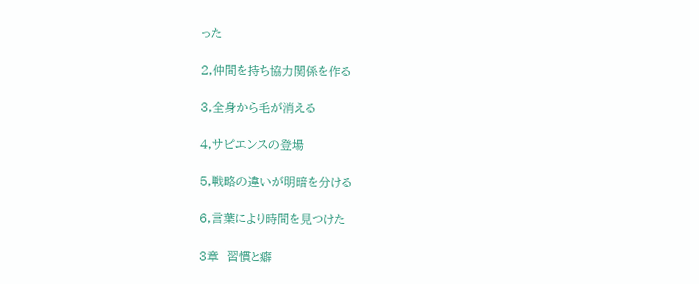った

2,仲間を持ち協力関係を作る

3,全身から毛が消える

4,サピエンスの登場

5,戦略の違いが明暗を分ける

6,言葉により時間を見つけた

3章  習慣と癖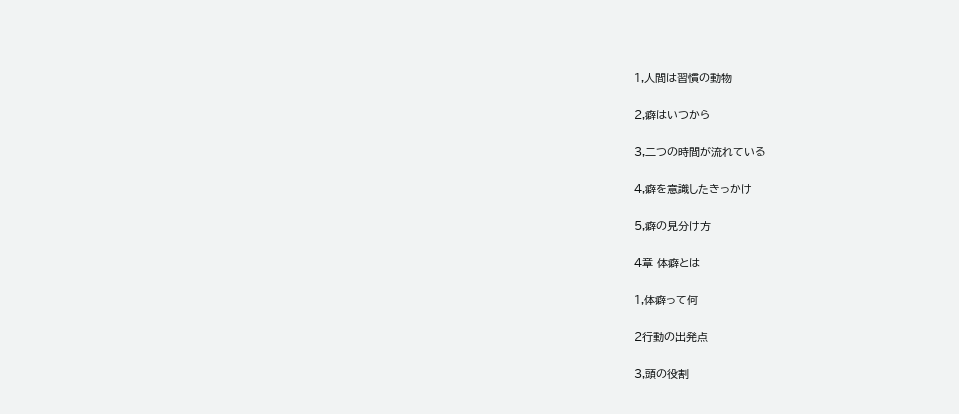1,人間は習慣の動物

2,癖はいつから

3,二つの時間が流れている

4,癖を意識したきっかけ

5,癖の見分け方

4章 体癖とは

1,体癖って何

2行動の出発点

3,頭の役割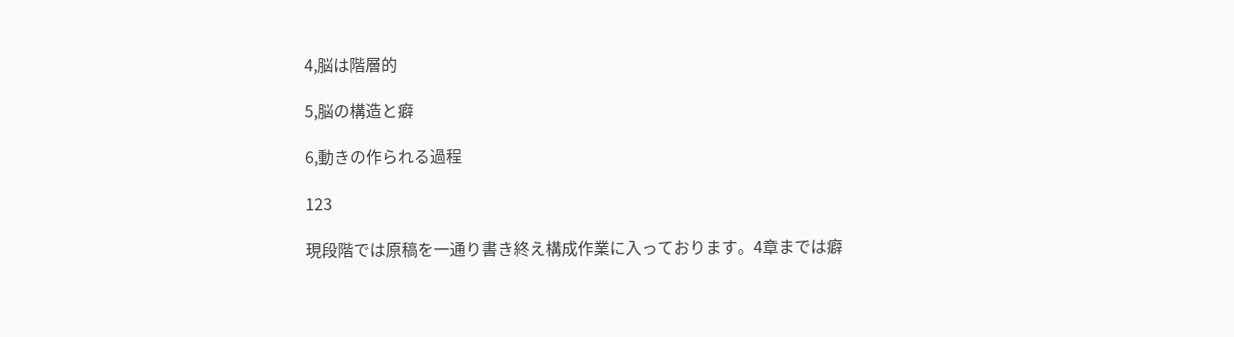4,脳は階層的

5,脳の構造と癖

6,動きの作られる過程

123

現段階では原稿を一通り書き終え構成作業に入っております。4章までは癖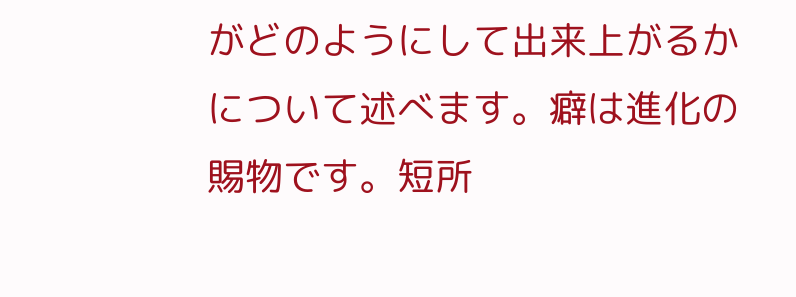がどのようにして出来上がるかについて述べます。癖は進化の賜物です。短所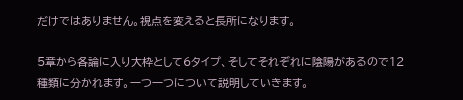だけではありません。視点を変えると長所になります。

5章から各論に入り大枠として6タイプ、そしてそれぞれに陰陽があるので12種類に分かれます。一つ一つについて説明していきます。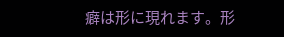癖は形に現れます。形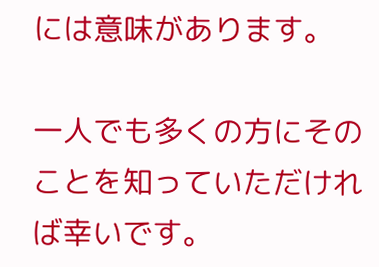には意味があります。

一人でも多くの方にそのことを知っていただければ幸いです。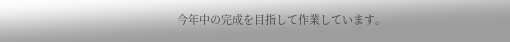今年中の完成を目指して作業しています。